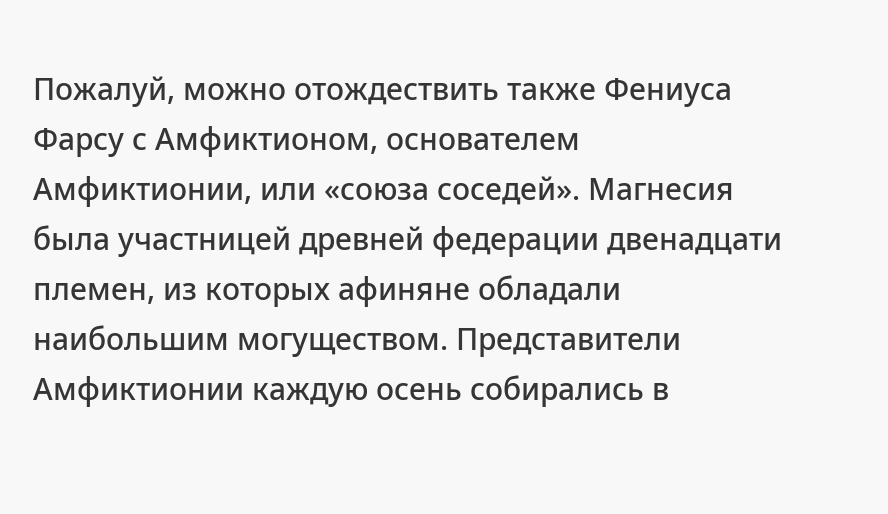Пожалуй, можно отождествить также Фениуса Фарсу с Амфиктионом, основателем Амфиктионии, или «союза соседей». Магнесия была участницей древней федерации двенадцати племен, из которых афиняне обладали наибольшим могуществом. Представители Амфиктионии каждую осень собирались в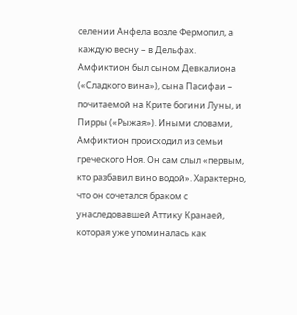селении Анфела возле Фермопил, а каждую весну – в Дельфах. Амфиктион был сыном Девкалиона («Сладкого вина»), сына Пасифаи – почитаемой на Крите богини Луны, и Пирры («Рыжая»). Иными словами, Амфиктион происходил из семьи греческого Ноя. Он сам слыл «первым, кто разбавил вино водой». Характерно, что он сочетался браком с унаследовавшей Аттику Кранаей, которая уже упоминалась как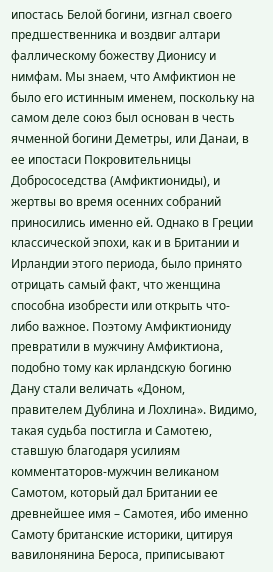ипостась Белой богини, изгнал своего предшественника и воздвиг алтари фаллическому божеству Дионису и нимфам. Мы знаем, что Амфиктион не было его истинным именем, поскольку на самом деле союз был основан в честь ячменной богини Деметры, или Данаи, в ее ипостаси Покровительницы Добрососедства (Амфиктиониды), и жертвы во время осенних собраний приносились именно ей. Однако в Греции классической эпохи, как и в Британии и Ирландии этого периода, было принято отрицать самый факт, что женщина способна изобрести или открыть что-либо важное. Поэтому Амфиктиониду превратили в мужчину Амфиктиона, подобно тому как ирландскую богиню Дану стали величать «Доном, правителем Дублина и Лохлина». Видимо, такая судьба постигла и Самотею, ставшую благодаря усилиям комментаторов-мужчин великаном Самотом, который дал Британии ее древнейшее имя – Самотея, ибо именно Самоту британские историки, цитируя вавилонянина Бероса, приписывают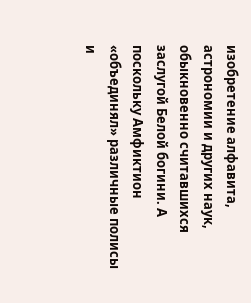изобретение алфавита, астрономии и других наук, обыкновенно считавшихся заслугой Белой богини. А поскольку Амфиктион «объединял» различные полисы и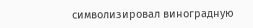символизировал виноградную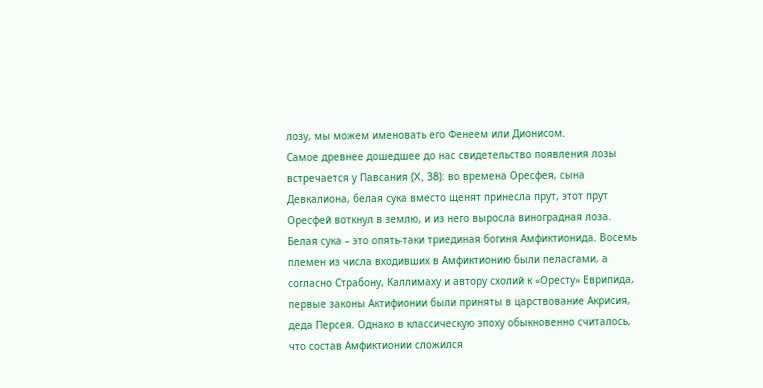лозу, мы можем именовать его Фенеем или Дионисом.
Самое древнее дошедшее до нас свидетельство появления лозы встречается у Павсания (X, 38): во времена Оресфея, сына Девкалиона, белая сука вместо щенят принесла прут, этот прут Оресфей воткнул в землю, и из него выросла виноградная лоза. Белая сука – это опять-таки триединая богиня Амфиктионида. Восемь племен из числа входивших в Амфиктионию были пеласгами, а согласно Страбону, Каллимаху и автору схолий к «Оресту» Еврипида, первые законы Актифионии были приняты в царствование Акрисия, деда Персея. Однако в классическую эпоху обыкновенно считалось, что состав Амфиктионии сложился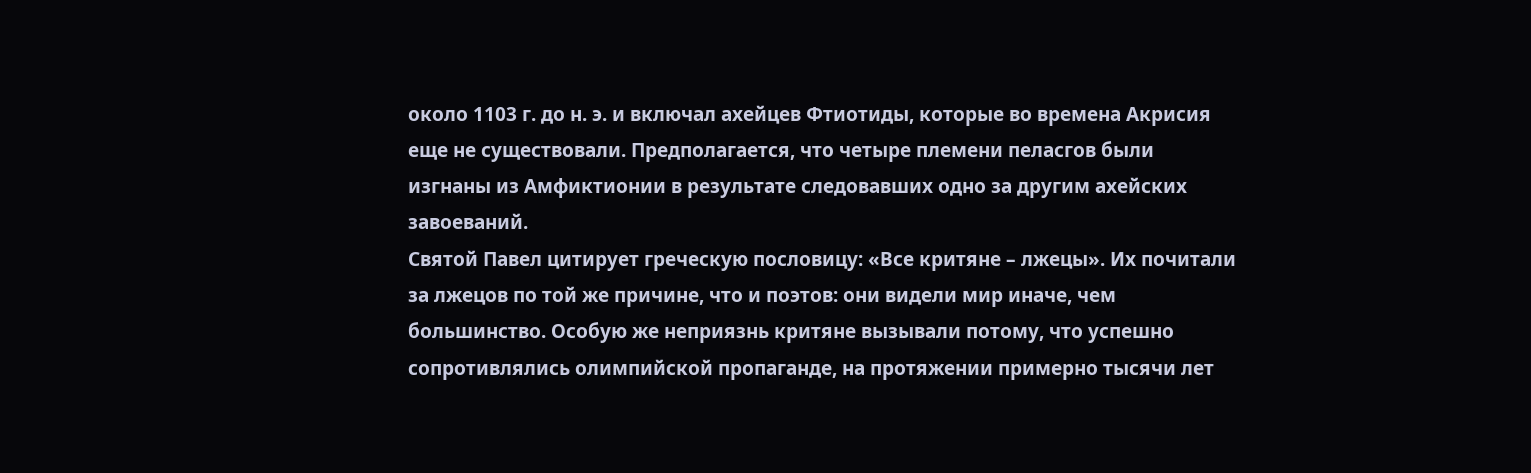около 1103 г. до н. э. и включал ахейцев Фтиотиды, которые во времена Акрисия еще не существовали. Предполагается, что четыре племени пеласгов были изгнаны из Амфиктионии в результате следовавших одно за другим ахейских завоеваний.
Святой Павел цитирует греческую пословицу: «Все критяне – лжецы». Их почитали за лжецов по той же причине, что и поэтов: они видели мир иначе, чем большинство. Особую же неприязнь критяне вызывали потому, что успешно сопротивлялись олимпийской пропаганде, на протяжении примерно тысячи лет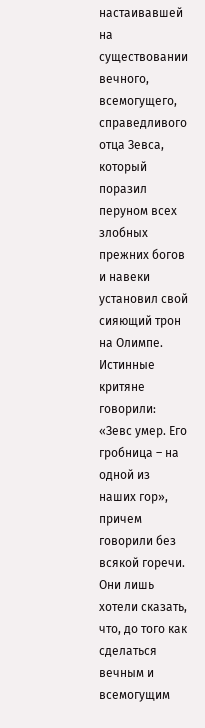настаивавшей на существовании вечного, всемогущего, справедливого отца Зевса, который поразил перуном всех злобных прежних богов и навеки установил свой сияющий трон на Олимпе. Истинные критяне говорили: «Зевс умер. Его гробница – на одной из наших гор», причем говорили без всякой горечи. Они лишь хотели сказать, что, до того как сделаться вечным и всемогущим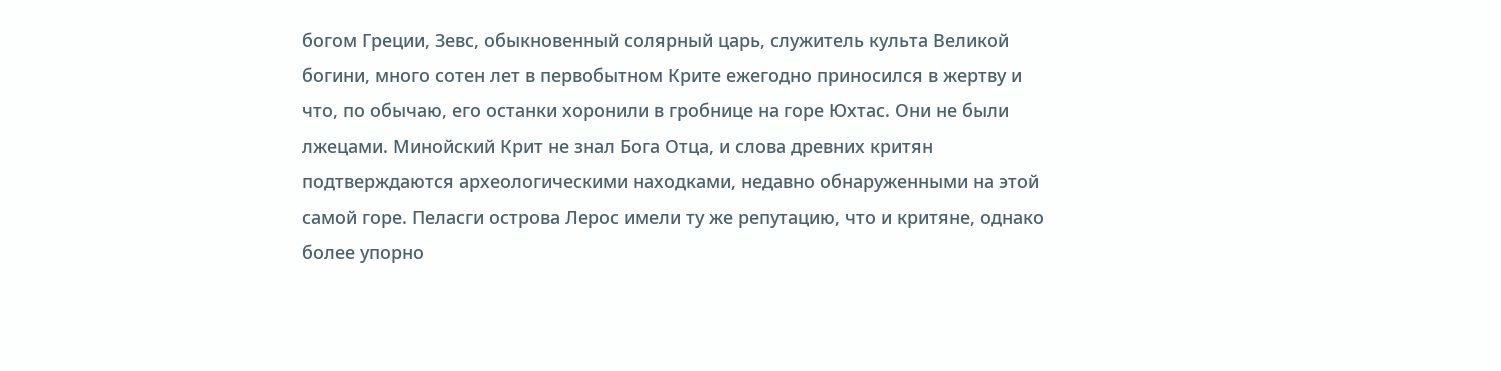богом Греции, Зевс, обыкновенный солярный царь, служитель культа Великой богини, много сотен лет в первобытном Крите ежегодно приносился в жертву и что, по обычаю, его останки хоронили в гробнице на горе Юхтас. Они не были лжецами. Минойский Крит не знал Бога Отца, и слова древних критян подтверждаются археологическими находками, недавно обнаруженными на этой самой горе. Пеласги острова Лерос имели ту же репутацию, что и критяне, однако более упорно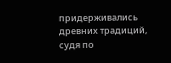придерживались древних традиций, судя по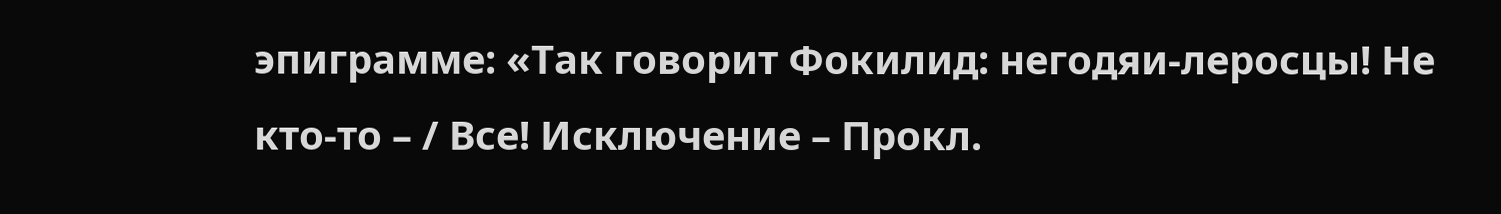эпиграмме: «Так говорит Фокилид: негодяи-леросцы! Не кто-то – / Все! Исключение – Прокл.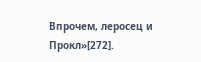Впрочем, леросец и Прокл»[272].